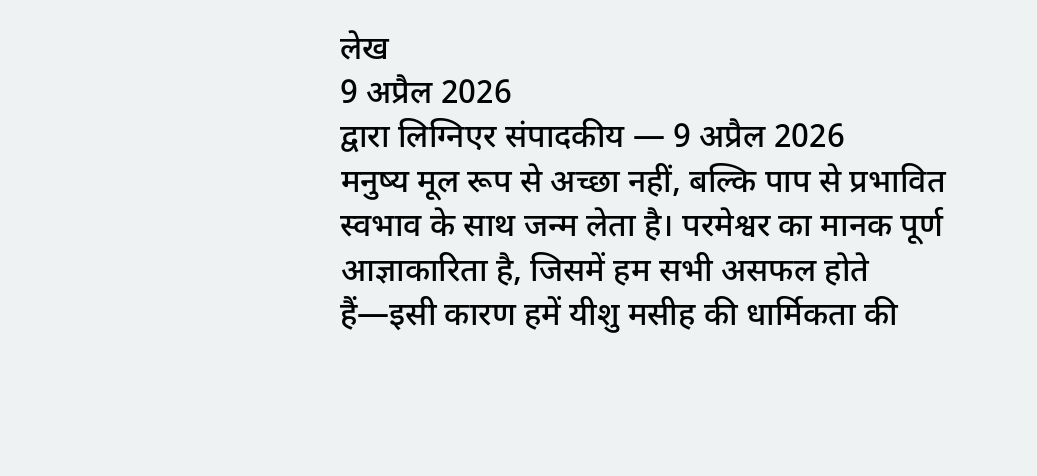लेख
9 अप्रैल 2026
द्वारा लिग्निएर संपादकीय — 9 अप्रैल 2026
मनुष्य मूल रूप से अच्छा नहीं, बल्कि पाप से प्रभावित स्वभाव के साथ जन्म लेता है। परमेश्वर का मानक पूर्ण आज्ञाकारिता है, जिसमें हम सभी असफल होते हैं—इसी कारण हमें यीशु मसीह की धार्मिकता की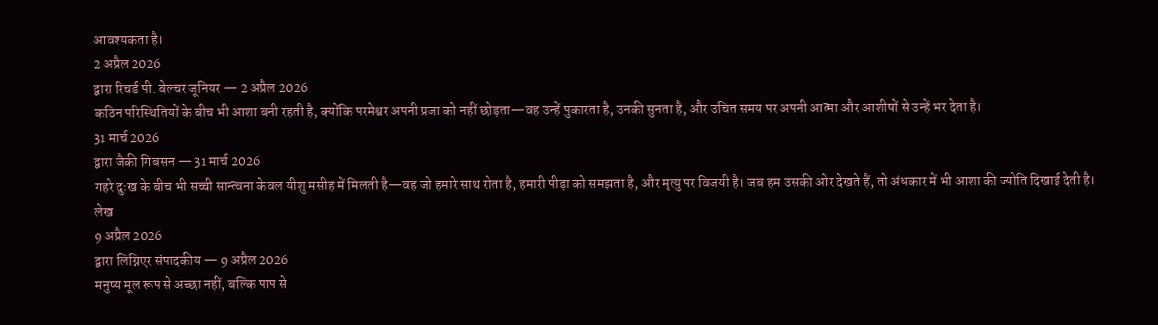आवश्यकता है।
2 अप्रैल 2026
द्वारा रिचर्ड पी. बेल्चर जूनियर — 2 अप्रैल 2026
कठिन परिस्थितियों के बीच भी आशा बनी रहती है, क्योंकि परमेश्वर अपनी प्रजा को नहीं छोड़ता—वह उन्हें पुकारता है, उनकी सुनता है, और उचित समय पर अपनी आत्मा और आशीषों से उन्हें भर देता है।
31 मार्च 2026
द्वारा जैकी गिबसन — 31 मार्च 2026
गहरे दुःख के बीच भी सच्ची सान्त्वना केवल यीशु मसीह में मिलती है—वह जो हमारे साथ रोता है, हमारी पीड़ा को समझता है, और मृत्यु पर विजयी है। जब हम उसकी ओर देखते हैं, तो अंधकार में भी आशा की ज्योति दिखाई देती है।
लेख
9 अप्रैल 2026
द्वारा लिग्निएर संपादकीय — 9 अप्रैल 2026
मनुष्य मूल रूप से अच्छा नहीं, बल्कि पाप से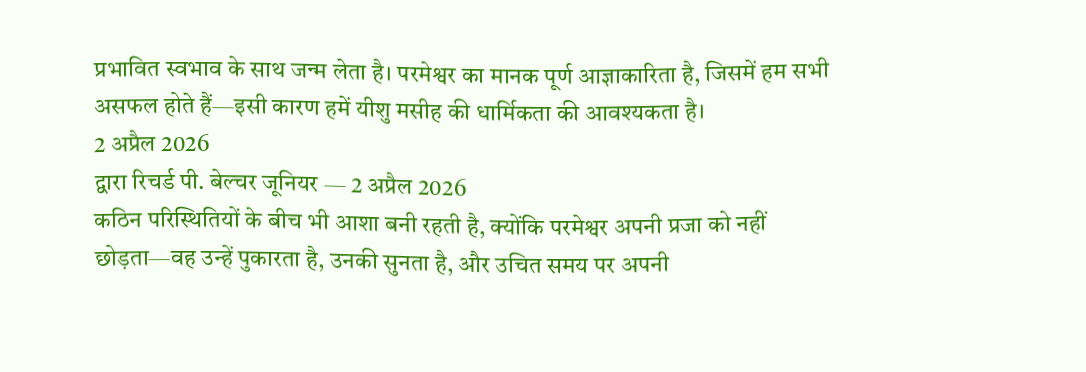प्रभावित स्वभाव के साथ जन्म लेता है। परमेश्वर का मानक पूर्ण आज्ञाकारिता है, जिसमें हम सभी असफल होते हैं—इसी कारण हमें यीशु मसीह की धार्मिकता की आवश्यकता है।
2 अप्रैल 2026
द्वारा रिचर्ड पी. बेल्चर जूनियर — 2 अप्रैल 2026
कठिन परिस्थितियों के बीच भी आशा बनी रहती है, क्योंकि परमेश्वर अपनी प्रजा को नहीं छोड़ता—वह उन्हें पुकारता है, उनकी सुनता है, और उचित समय पर अपनी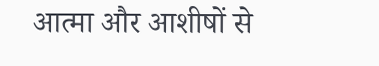आत्मा और आशीषों से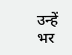उन्हें भर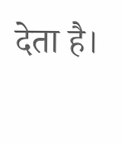देता है।